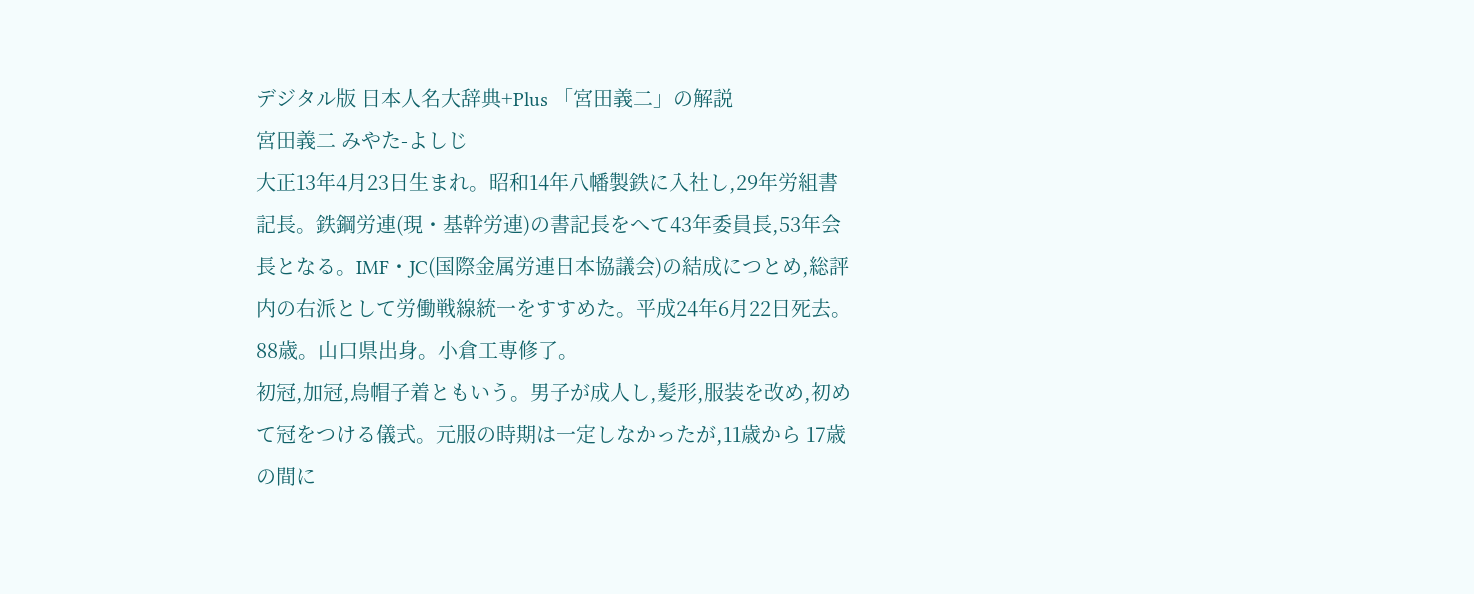デジタル版 日本人名大辞典+Plus 「宮田義二」の解説
宮田義二 みやた-よしじ
大正13年4月23日生まれ。昭和14年八幡製鉄に入社し,29年労組書記長。鉄鋼労連(現・基幹労連)の書記長をへて43年委員長,53年会長となる。IMF・JC(国際金属労連日本協議会)の結成につとめ,総評内の右派として労働戦線統一をすすめた。平成24年6月22日死去。88歳。山口県出身。小倉工専修了。
初冠,加冠,烏帽子着ともいう。男子が成人し,髪形,服装を改め,初めて冠をつける儀式。元服の時期は一定しなかったが,11歳から 17歳の間に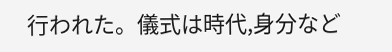行われた。儀式は時代,身分など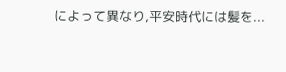によって異なり,平安時代には髪を...